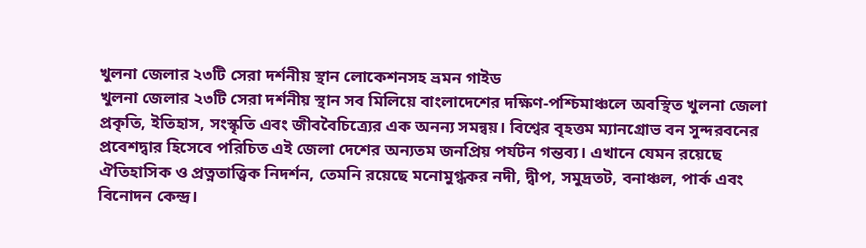খুলনা জেলার ২৩টি সেরা দর্শনীয় স্থান লোকেশনসহ ভ্রমন গাইড
খুলনা জেলার ২৩টি সেরা দর্শনীয় স্থান সব মিলিয়ে বাংলাদেশের দক্ষিণ-পশ্চিমাঞ্চলে অবস্থিত খুলনা জেলা প্রকৃতি, ইতিহাস, সংস্কৃতি এবং জীববৈচিত্র্যের এক অনন্য সমন্বয়। বিশ্বের বৃহত্তম ম্যানগ্রোভ বন সুন্দরবনের প্রবেশদ্বার হিসেবে পরিচিত এই জেলা দেশের অন্যতম জনপ্রিয় পর্যটন গন্তব্য। এখানে যেমন রয়েছে ঐতিহাসিক ও প্রত্নতাত্ত্বিক নিদর্শন, তেমনি রয়েছে মনোমুগ্ধকর নদী, দ্বীপ, সমুদ্রতট, বনাঞ্চল, পার্ক এবং বিনোদন কেন্দ্র।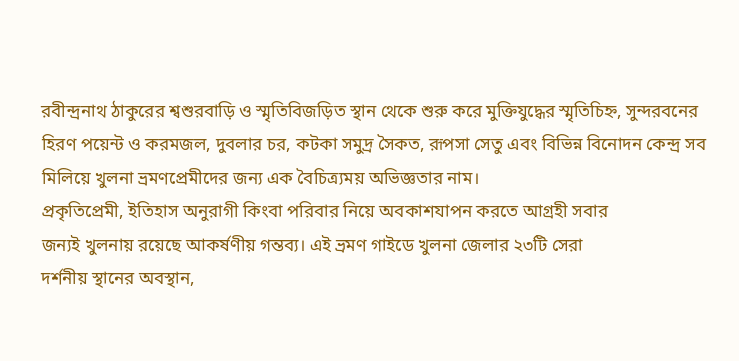রবীন্দ্রনাথ ঠাকুরের শ্বশুরবাড়ি ও স্মৃতিবিজড়িত স্থান থেকে শুরু করে মুক্তিযুদ্ধের স্মৃতিচিহ্ন, সুন্দরবনের হিরণ পয়েন্ট ও করমজল, দুবলার চর, কটকা সমুদ্র সৈকত, রূপসা সেতু এবং বিভিন্ন বিনোদন কেন্দ্র সব মিলিয়ে খুলনা ভ্রমণপ্রেমীদের জন্য এক বৈচিত্র্যময় অভিজ্ঞতার নাম।
প্রকৃতিপ্রেমী, ইতিহাস অনুরাগী কিংবা পরিবার নিয়ে অবকাশযাপন করতে আগ্রহী সবার
জন্যই খুলনায় রয়েছে আকর্ষণীয় গন্তব্য। এই ভ্রমণ গাইডে খুলনা জেলার ২৩টি সেরা
দর্শনীয় স্থানের অবস্থান,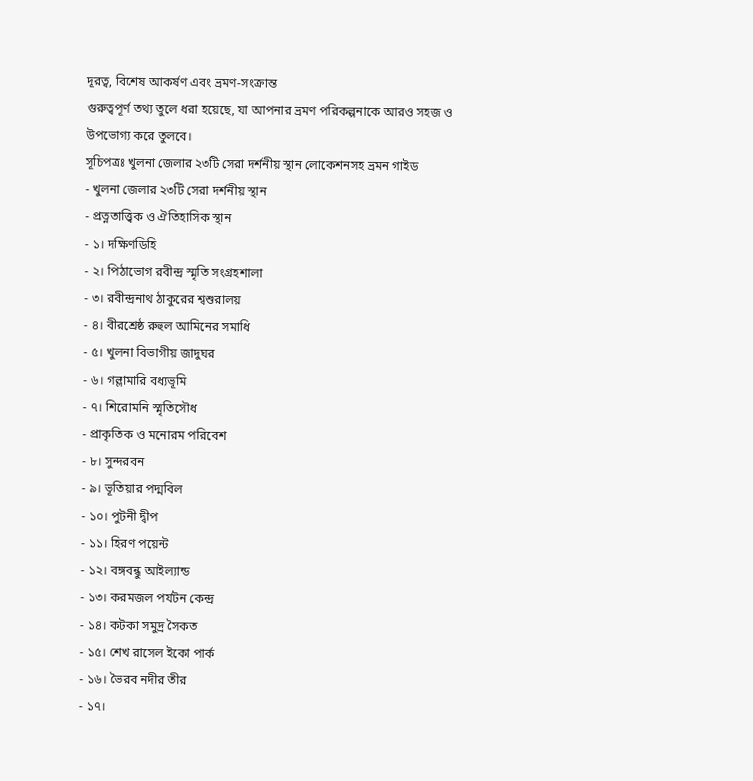দূরত্ব, বিশেষ আকর্ষণ এবং ভ্রমণ-সংক্রান্ত
গুরুত্বপূর্ণ তথ্য তুলে ধরা হয়েছে, যা আপনার ভ্রমণ পরিকল্পনাকে আরও সহজ ও
উপভোগ্য করে তুলবে।
সূচিপত্রঃ খুলনা জেলার ২৩টি সেরা দর্শনীয় স্থান লোকেশনসহ ভ্রমন গাইড
- খুলনা জেলার ২৩টি সেরা দর্শনীয় স্থান
- প্রত্নতাত্ত্বিক ও ঐতিহাসিক স্থান
- ১। দক্ষিণডিহি
- ২। পিঠাভোগ রবীন্দ্র স্মৃতি সংগ্রহশালা
- ৩। রবীন্দ্রনাথ ঠাকুরের শ্বশুরালয়
- ৪। বীরশ্রেষ্ঠ রুহুল আমিনের সমাধি
- ৫। খুলনা বিভাগীয় জাদুঘর
- ৬। গল্লামারি বধ্যভূমি
- ৭। শিরোমনি স্মৃতিসৌধ
- প্রাকৃতিক ও মনোরম পরিবেশ
- ৮। সুন্দরবন
- ৯। ভূতিয়ার পদ্মবিল
- ১০। পুটনী দ্বীপ
- ১১। হিরণ পয়েন্ট
- ১২। বঙ্গবন্ধু আইল্যান্ড
- ১৩। করমজল পর্যটন কেন্দ্র
- ১৪। কটকা সমুদ্র সৈকত
- ১৫। শেখ রাসেল ইকো পার্ক
- ১৬। ভৈরব নদীর তীর
- ১৭।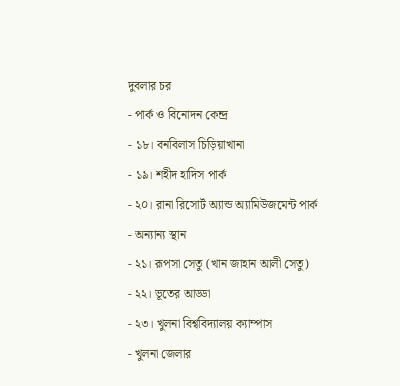দুবলার চর
- পার্ক ও বিনোদন কেন্দ্র
- ১৮। বনবিলাস চিড়িয়াখানা
- ১৯। শহীদ হাদিস পার্ক
- ২০। রানা রিসোর্ট অ্যান্ড অ্যামিউজমেন্ট পার্ক
- অন্যান্য স্থান
- ২১। রূপসা সেতু (খান জাহান আলী সেতু)
- ২২। ভূতের আড্ডা
- ২৩। খুলনা বিশ্ববিদ্যালয় ক্যাম্পাস
- খুলনা জেলার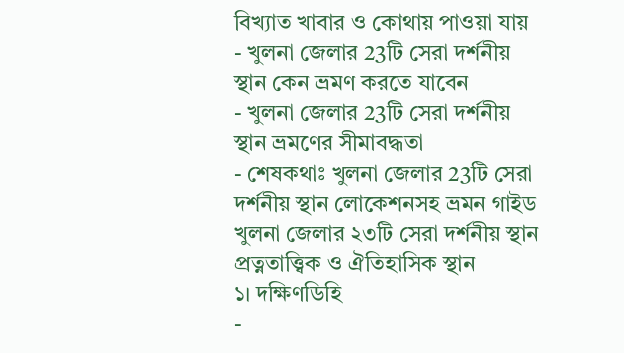বিখ্যাত খাবার ও কোথায় পাওয়া যায়
- খুলনা জেলার 23টি সেরা দর্শনীয় স্থান কেন ভ্রমণ করতে যাবেন
- খুলনা জেলার 23টি সেরা দর্শনীয় স্থান ভ্রমণের সীমাবদ্ধতা
- শেষকথাঃ খুলনা জেলার 23টি সেরা দর্শনীয় স্থান লোকেশনসহ ভ্রমন গাইড
খুলনা জেলার ২৩টি সেরা দর্শনীয় স্থান
প্রত্নতাত্ত্বিক ও ঐতিহাসিক স্থান
১। দক্ষিণডিহি
-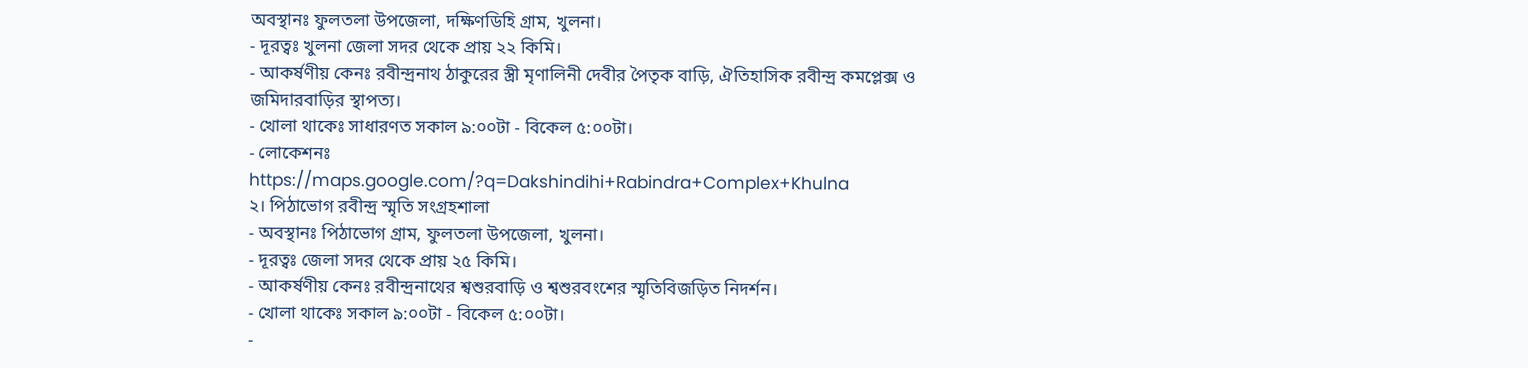অবস্থানঃ ফুলতলা উপজেলা, দক্ষিণডিহি গ্রাম, খুলনা।
- দূরত্বঃ খুলনা জেলা সদর থেকে প্রায় ২২ কিমি।
- আকর্ষণীয় কেনঃ রবীন্দ্রনাথ ঠাকুরের স্ত্রী মৃণালিনী দেবীর পৈতৃক বাড়ি, ঐতিহাসিক রবীন্দ্র কমপ্লেক্স ও জমিদারবাড়ির স্থাপত্য।
- খোলা থাকেঃ সাধারণত সকাল ৯:০০টা - বিকেল ৫:০০টা।
- লোকেশনঃ https://maps.google.com/?q=Dakshindihi+Rabindra+Complex+Khulna
২। পিঠাভোগ রবীন্দ্র স্মৃতি সংগ্রহশালা
- অবস্থানঃ পিঠাভোগ গ্রাম, ফুলতলা উপজেলা, খুলনা।
- দূরত্বঃ জেলা সদর থেকে প্রায় ২৫ কিমি।
- আকর্ষণীয় কেনঃ রবীন্দ্রনাথের শ্বশুরবাড়ি ও শ্বশুরবংশের স্মৃতিবিজড়িত নিদর্শন।
- খোলা থাকেঃ সকাল ৯:০০টা - বিকেল ৫:০০টা।
-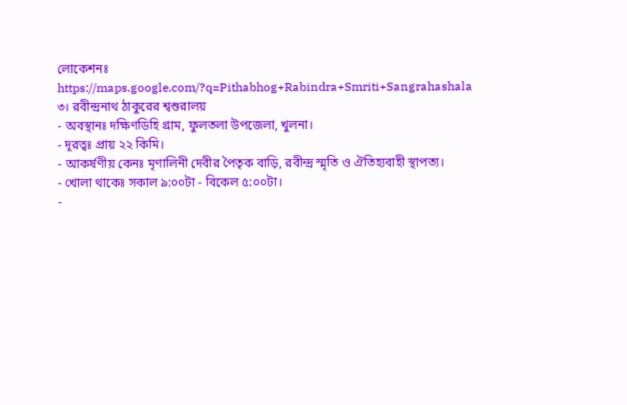লোকেশনঃ https://maps.google.com/?q=Pithabhog+Rabindra+Smriti+Sangrahashala
৩। রবীন্দ্রনাথ ঠাকুরের শ্বশুরালয়
- অবস্থানঃ দক্ষিণডিহি গ্রাম, ফুলতলা উপজেলা, খুলনা।
- দূরত্বঃ প্রায় ২২ কিমি।
- আকর্ষণীয় কেনঃ মৃণালিনী দেবীর পৈতৃক বাড়ি, রবীন্দ্র স্মৃতি ও ঐতিহ্যবাহী স্থাপত্য।
- খোলা থাকেঃ সকাল ৯:০০টা - বিকেল ৫:০০টা।
-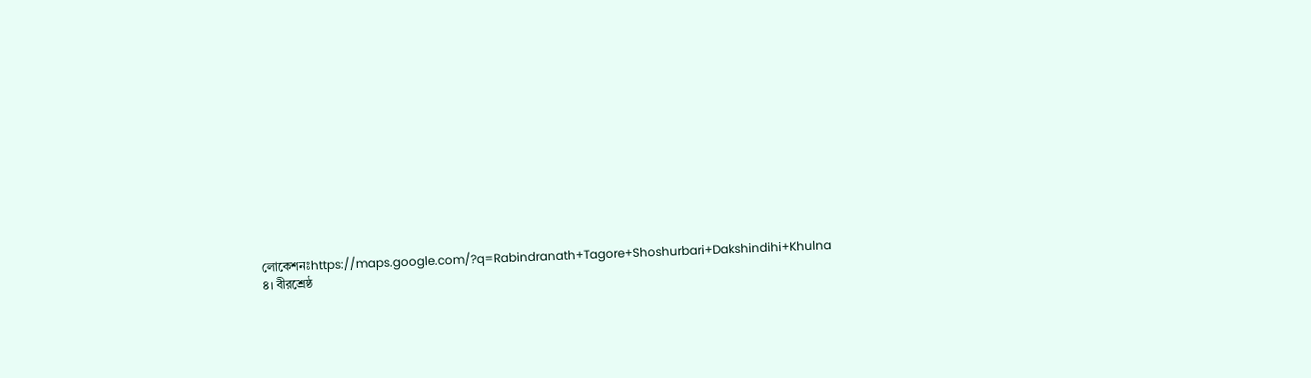লোকেশনঃhttps://maps.google.com/?q=Rabindranath+Tagore+Shoshurbari+Dakshindihi+Khulna
৪। বীরশ্রেষ্ঠ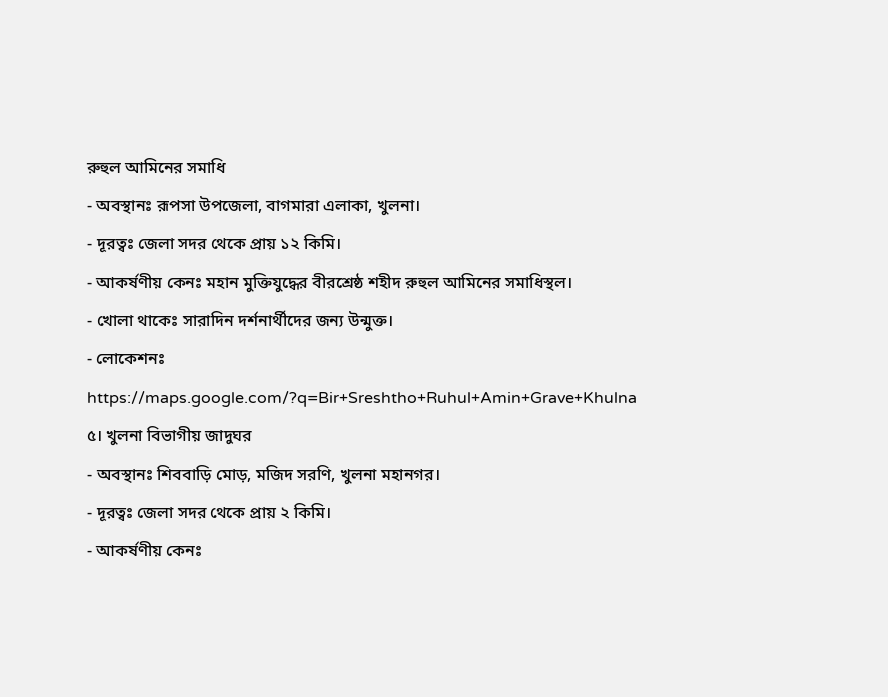রুহুল আমিনের সমাধি
- অবস্থানঃ রূপসা উপজেলা, বাগমারা এলাকা, খুলনা।
- দূরত্বঃ জেলা সদর থেকে প্রায় ১২ কিমি।
- আকর্ষণীয় কেনঃ মহান মুক্তিযুদ্ধের বীরশ্রেষ্ঠ শহীদ রুহুল আমিনের সমাধিস্থল।
- খোলা থাকেঃ সারাদিন দর্শনার্থীদের জন্য উন্মুক্ত।
- লোকেশনঃ https://maps.google.com/?q=Bir+Sreshtho+Ruhul+Amin+Grave+Khulna
৫। খুলনা বিভাগীয় জাদুঘর
- অবস্থানঃ শিববাড়ি মোড়, মজিদ সরণি, খুলনা মহানগর।
- দূরত্বঃ জেলা সদর থেকে প্রায় ২ কিমি।
- আকর্ষণীয় কেনঃ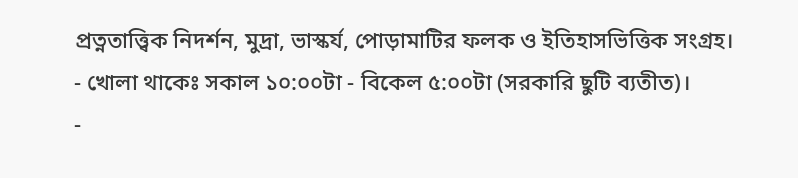প্রত্নতাত্ত্বিক নিদর্শন, মুদ্রা, ভাস্কর্য, পোড়ামাটির ফলক ও ইতিহাসভিত্তিক সংগ্রহ।
- খোলা থাকেঃ সকাল ১০:০০টা - বিকেল ৫:০০টা (সরকারি ছুটি ব্যতীত)।
-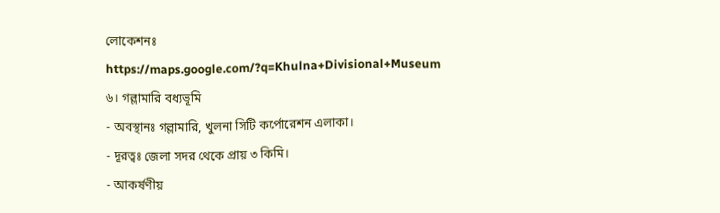লোকেশনঃ https://maps.google.com/?q=Khulna+Divisional+Museum
৬। গল্লামারি বধ্যভূমি
- অবস্থানঃ গল্লামারি, খুলনা সিটি কর্পোরেশন এলাকা।
- দূরত্বঃ জেলা সদর থেকে প্রায় ৩ কিমি।
- আকর্ষণীয়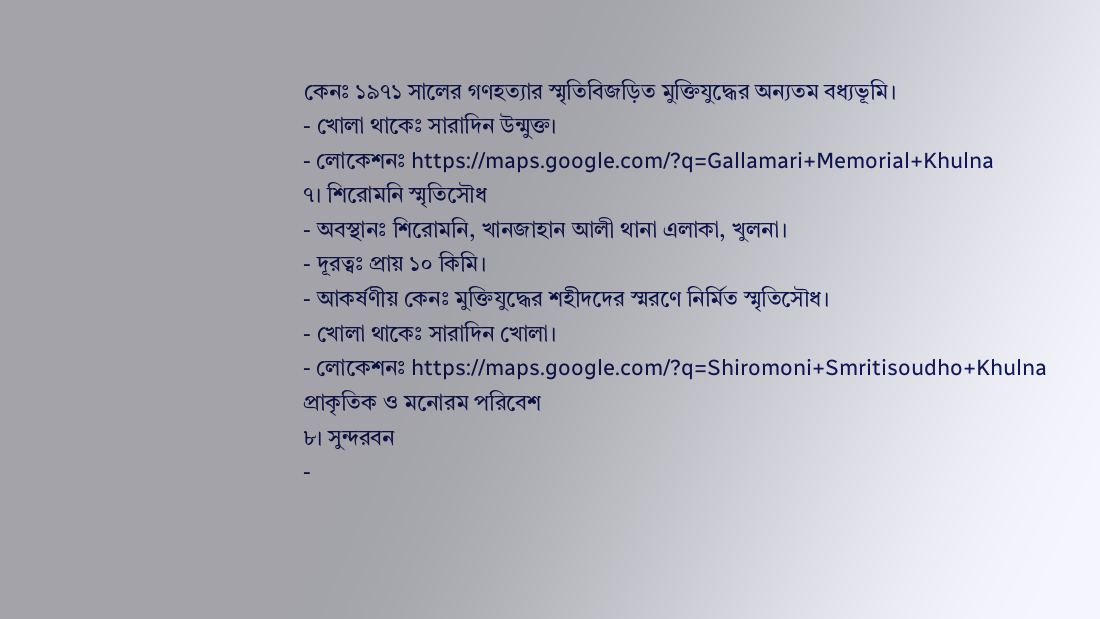কেনঃ ১৯৭১ সালের গণহত্যার স্মৃতিবিজড়িত মুক্তিযুদ্ধের অন্যতম বধ্যভূমি।
- খোলা থাকেঃ সারাদিন উন্মুক্ত।
- লোকেশনঃ https://maps.google.com/?q=Gallamari+Memorial+Khulna
৭। শিরোমনি স্মৃতিসৌধ
- অবস্থানঃ শিরোমনি, খানজাহান আলী থানা এলাকা, খুলনা।
- দূরত্বঃ প্রায় ১০ কিমি।
- আকর্ষণীয় কেনঃ মুক্তিযুদ্ধের শহীদদের স্মরণে নির্মিত স্মৃতিসৌধ।
- খোলা থাকেঃ সারাদিন খোলা।
- লোকেশনঃ https://maps.google.com/?q=Shiromoni+Smritisoudho+Khulna
প্রাকৃতিক ও মনোরম পরিবেশ
৮। সুন্দরবন
-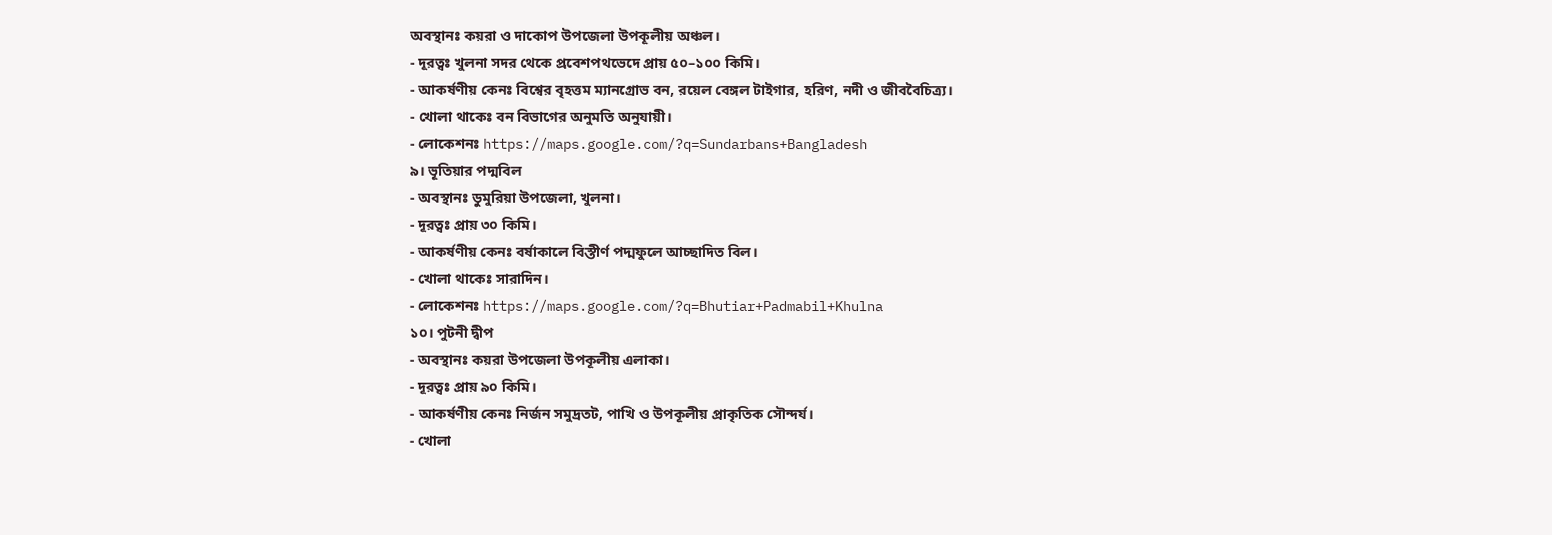অবস্থানঃ কয়রা ও দাকোপ উপজেলা উপকূলীয় অঞ্চল।
- দূরত্বঃ খুলনা সদর থেকে প্রবেশপথভেদে প্রায় ৫০–১০০ কিমি।
- আকর্ষণীয় কেনঃ বিশ্বের বৃহত্তম ম্যানগ্রোভ বন, রয়েল বেঙ্গল টাইগার, হরিণ, নদী ও জীববৈচিত্র্য।
- খোলা থাকেঃ বন বিভাগের অনুমতি অনুযায়ী।
- লোকেশনঃ https://maps.google.com/?q=Sundarbans+Bangladesh
৯। ভূতিয়ার পদ্মবিল
- অবস্থানঃ ডুমুরিয়া উপজেলা, খুলনা।
- দূরত্বঃ প্রায় ৩০ কিমি।
- আকর্ষণীয় কেনঃ বর্ষাকালে বিস্তীর্ণ পদ্মফুলে আচ্ছাদিত বিল।
- খোলা থাকেঃ সারাদিন।
- লোকেশনঃ https://maps.google.com/?q=Bhutiar+Padmabil+Khulna
১০। পুটনী দ্বীপ
- অবস্থানঃ কয়রা উপজেলা উপকূলীয় এলাকা।
- দূরত্বঃ প্রায় ৯০ কিমি।
- আকর্ষণীয় কেনঃ নির্জন সমুদ্রতট, পাখি ও উপকূলীয় প্রাকৃতিক সৌন্দর্য।
- খোলা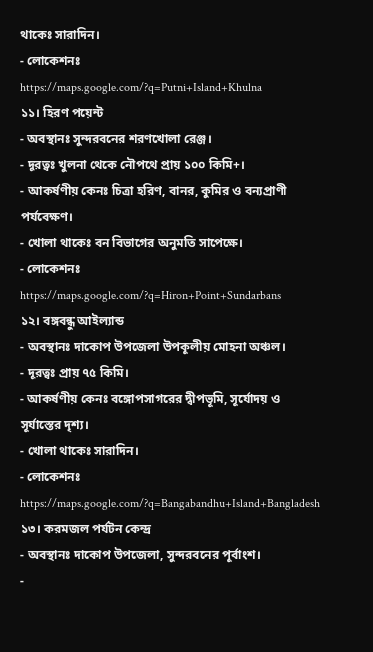থাকেঃ সারাদিন।
- লোকেশনঃ https://maps.google.com/?q=Putni+Island+Khulna
১১। হিরণ পয়েন্ট
- অবস্থানঃ সুন্দরবনের শরণখোলা রেঞ্জ।
- দূরত্বঃ খুলনা থেকে নৌপথে প্রায় ১০০ কিমি+।
- আকর্ষণীয় কেনঃ চিত্রা হরিণ, বানর, কুমির ও বন্যপ্রাণী পর্যবেক্ষণ।
- খোলা থাকেঃ বন বিভাগের অনুমতি সাপেক্ষে।
- লোকেশনঃ https://maps.google.com/?q=Hiron+Point+Sundarbans
১২। বঙ্গবন্ধু আইল্যান্ড
- অবস্থানঃ দাকোপ উপজেলা উপকূলীয় মোহনা অঞ্চল।
- দূরত্বঃ প্রায় ৭৫ কিমি।
- আকর্ষণীয় কেনঃ বঙ্গোপসাগরের দ্বীপভূমি, সূর্যোদয় ও সূর্যাস্তের দৃশ্য।
- খোলা থাকেঃ সারাদিন।
- লোকেশনঃ https://maps.google.com/?q=Bangabandhu+Island+Bangladesh
১৩। করমজল পর্যটন কেন্দ্র
- অবস্থানঃ দাকোপ উপজেলা, সুন্দরবনের পূর্বাংশ।
-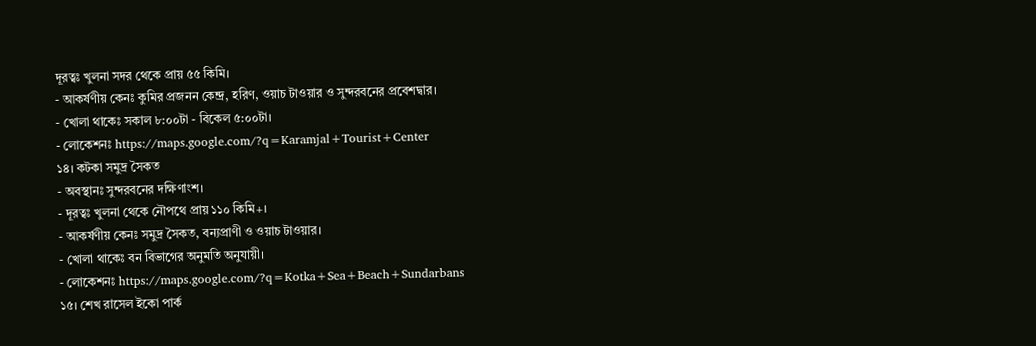দূরত্বঃ খুলনা সদর থেকে প্রায় ৫৫ কিমি।
- আকর্ষণীয় কেনঃ কুমির প্রজনন কেন্দ্র, হরিণ, ওয়াচ টাওয়ার ও সুন্দরবনের প্রবেশদ্বার।
- খোলা থাকেঃ সকাল ৮:০০টা - বিকেল ৫:০০টা।
- লোকেশনঃ https://maps.google.com/?q=Karamjal+Tourist+Center
১৪। কটকা সমুদ্র সৈকত
- অবস্থানঃ সুন্দরবনের দক্ষিণাংশ।
- দূরত্বঃ খুলনা থেকে নৌপথে প্রায় ১১০ কিমি+।
- আকর্ষণীয় কেনঃ সমুদ্র সৈকত, বন্যপ্রাণী ও ওয়াচ টাওয়ার।
- খোলা থাকেঃ বন বিভাগের অনুমতি অনুযায়ী।
- লোকেশনঃ https://maps.google.com/?q=Kotka+Sea+Beach+Sundarbans
১৫। শেখ রাসেল ইকো পার্ক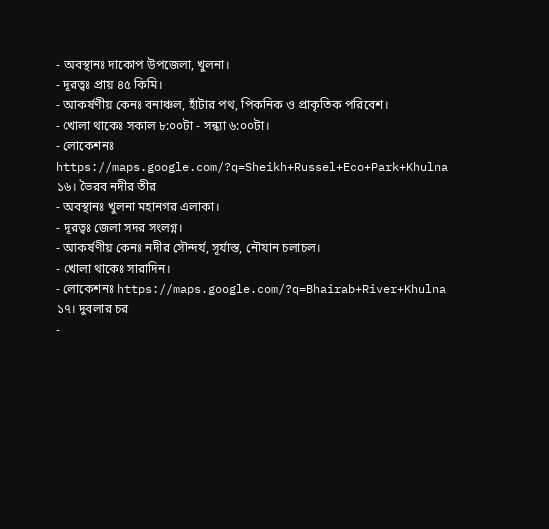- অবস্থানঃ দাকোপ উপজেলা, খুলনা।
- দূরত্বঃ প্রায় ৪৫ কিমি।
- আকর্ষণীয় কেনঃ বনাঞ্চল, হাঁটার পথ, পিকনিক ও প্রাকৃতিক পরিবেশ।
- খোলা থাকেঃ সকাল ৮:০০টা - সন্ধ্যা ৬:০০টা।
- লোকেশনঃ https://maps.google.com/?q=Sheikh+Russel+Eco+Park+Khulna
১৬। ভৈরব নদীর তীর
- অবস্থানঃ খুলনা মহানগর এলাকা।
- দূরত্বঃ জেলা সদর সংলগ্ন।
- আকর্ষণীয় কেনঃ নদীর সৌন্দর্য, সূর্যাস্ত, নৌযান চলাচল।
- খোলা থাকেঃ সারাদিন।
- লোকেশনঃ https://maps.google.com/?q=Bhairab+River+Khulna
১৭। দুবলার চর
-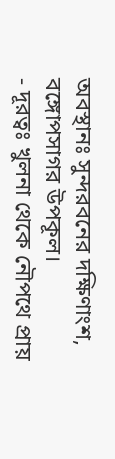অবস্থানঃ সুন্দরবনের দক্ষিণাংশ, বঙ্গোপসাগর উপকূল।
- দূরত্বঃ খুলনা থেকে নৌপথে প্রায়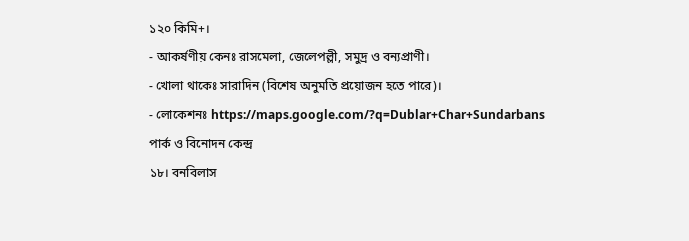১২০ কিমি+।
- আকর্ষণীয় কেনঃ রাসমেলা, জেলেপল্লী, সমুদ্র ও বন্যপ্রাণী।
- খোলা থাকেঃ সারাদিন (বিশেষ অনুমতি প্রয়োজন হতে পারে)।
- লোকেশনঃ https://maps.google.com/?q=Dublar+Char+Sundarbans
পার্ক ও বিনোদন কেন্দ্র
১৮। বনবিলাস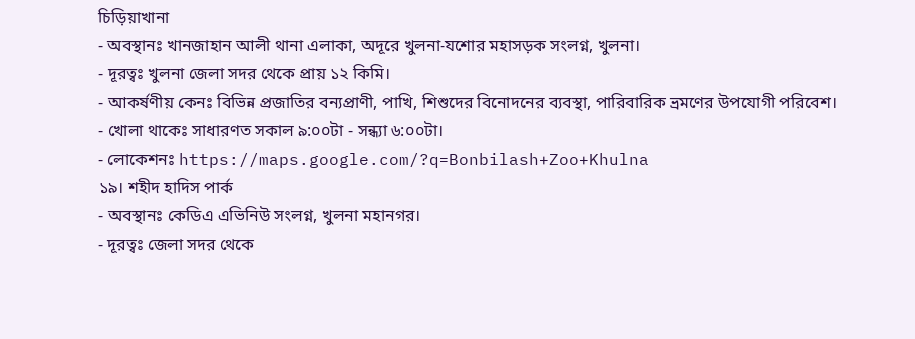চিড়িয়াখানা
- অবস্থানঃ খানজাহান আলী থানা এলাকা, অদূরে খুলনা-যশোর মহাসড়ক সংলগ্ন, খুলনা।
- দূরত্বঃ খুলনা জেলা সদর থেকে প্রায় ১২ কিমি।
- আকর্ষণীয় কেনঃ বিভিন্ন প্রজাতির বন্যপ্রাণী, পাখি, শিশুদের বিনোদনের ব্যবস্থা, পারিবারিক ভ্রমণের উপযোগী পরিবেশ।
- খোলা থাকেঃ সাধারণত সকাল ৯:০০টা - সন্ধ্যা ৬:০০টা।
- লোকেশনঃ https://maps.google.com/?q=Bonbilash+Zoo+Khulna
১৯। শহীদ হাদিস পার্ক
- অবস্থানঃ কেডিএ এভিনিউ সংলগ্ন, খুলনা মহানগর।
- দূরত্বঃ জেলা সদর থেকে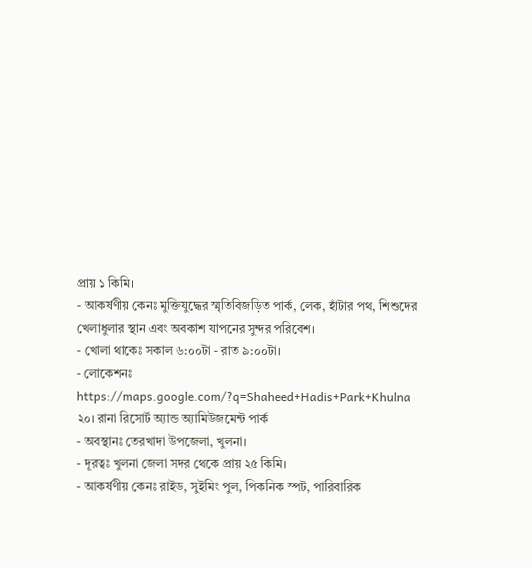প্রায় ১ কিমি।
- আকর্ষণীয় কেনঃ মুক্তিযুদ্ধের স্মৃতিবিজড়িত পার্ক, লেক, হাঁটার পথ, শিশুদের খেলাধুলার স্থান এবং অবকাশ যাপনের সুন্দর পরিবেশ।
- খোলা থাকেঃ সকাল ৬:০০টা - রাত ৯:০০টা।
- লোকেশনঃ https://maps.google.com/?q=Shaheed+Hadis+Park+Khulna
২০। রানা রিসোর্ট অ্যান্ড অ্যামিউজমেন্ট পার্ক
- অবস্থানঃ তেরখাদা উপজেলা, খুলনা।
- দূরত্বঃ খুলনা জেলা সদর থেকে প্রায় ২৫ কিমি।
- আকর্ষণীয় কেনঃ রাইড, সুইমিং পুল, পিকনিক স্পট, পারিবারিক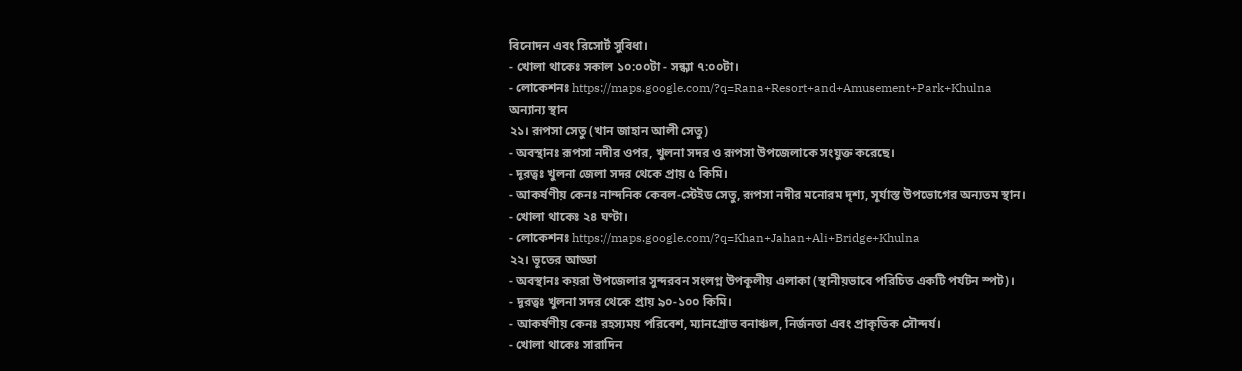বিনোদন এবং রিসোর্ট সুবিধা।
- খোলা থাকেঃ সকাল ১০:০০টা - সন্ধ্যা ৭:০০টা।
- লোকেশনঃ https://maps.google.com/?q=Rana+Resort+and+Amusement+Park+Khulna
অন্যান্য স্থান
২১। রূপসা সেতু (খান জাহান আলী সেতু)
- অবস্থানঃ রূপসা নদীর ওপর, খুলনা সদর ও রূপসা উপজেলাকে সংযুক্ত করেছে।
- দূরত্বঃ খুলনা জেলা সদর থেকে প্রায় ৫ কিমি।
- আকর্ষণীয় কেনঃ নান্দনিক কেবল-স্টেইড সেতু, রূপসা নদীর মনোরম দৃশ্য, সূর্যাস্ত উপভোগের অন্যতম স্থান।
- খোলা থাকেঃ ২৪ ঘণ্টা।
- লোকেশনঃ https://maps.google.com/?q=Khan+Jahan+Ali+Bridge+Khulna
২২। ভূতের আড্ডা
- অবস্থানঃ কয়রা উপজেলার সুন্দরবন সংলগ্ন উপকূলীয় এলাকা (স্থানীয়ভাবে পরিচিত একটি পর্যটন স্পট)।
- দূরত্বঃ খুলনা সদর থেকে প্রায় ৯০-১০০ কিমি।
- আকর্ষণীয় কেনঃ রহস্যময় পরিবেশ, ম্যানগ্রোভ বনাঞ্চল, নির্জনতা এবং প্রাকৃতিক সৌন্দর্য।
- খোলা থাকেঃ সারাদিন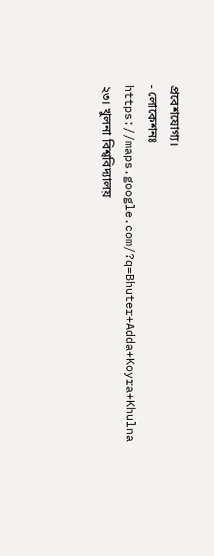প্রবেশযোগ্য।
- লোকেশনঃ https://maps.google.com/?q=Bhuter+Adda+Koyra+Khulna
২৩। খুলনা বিশ্ববিদ্যালয়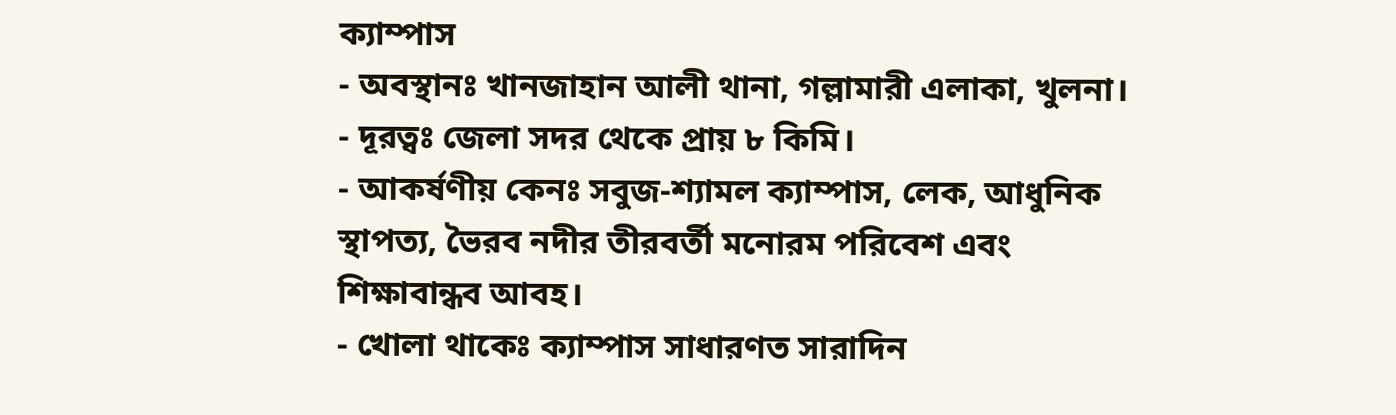ক্যাম্পাস
- অবস্থানঃ খানজাহান আলী থানা, গল্লামারী এলাকা, খুলনা।
- দূরত্বঃ জেলা সদর থেকে প্রায় ৮ কিমি।
- আকর্ষণীয় কেনঃ সবুজ-শ্যামল ক্যাম্পাস, লেক, আধুনিক স্থাপত্য, ভৈরব নদীর তীরবর্তী মনোরম পরিবেশ এবং শিক্ষাবান্ধব আবহ।
- খোলা থাকেঃ ক্যাম্পাস সাধারণত সারাদিন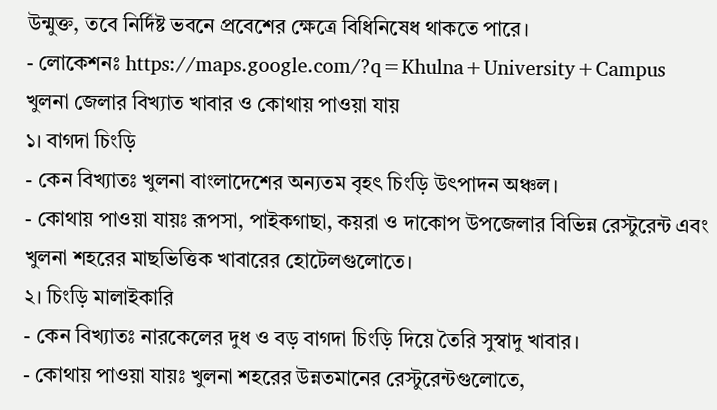উন্মুক্ত, তবে নির্দিষ্ট ভবনে প্রবেশের ক্ষেত্রে বিধিনিষেধ থাকতে পারে।
- লোকেশনঃ https://maps.google.com/?q=Khulna+University+Campus
খুলনা জেলার বিখ্যাত খাবার ও কোথায় পাওয়া যায়
১। বাগদা চিংড়ি
- কেন বিখ্যাতঃ খুলনা বাংলাদেশের অন্যতম বৃহৎ চিংড়ি উৎপাদন অঞ্চল।
- কোথায় পাওয়া যায়ঃ রূপসা, পাইকগাছা, কয়রা ও দাকোপ উপজেলার বিভিন্ন রেস্টুরেন্ট এবং খুলনা শহরের মাছভিত্তিক খাবারের হোটেলগুলোতে।
২। চিংড়ি মালাইকারি
- কেন বিখ্যাতঃ নারকেলের দুধ ও বড় বাগদা চিংড়ি দিয়ে তৈরি সুস্বাদু খাবার।
- কোথায় পাওয়া যায়ঃ খুলনা শহরের উন্নতমানের রেস্টুরেন্টগুলোতে,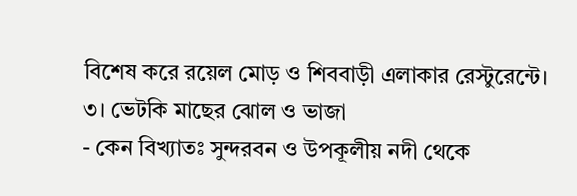বিশেষ করে রয়েল মোড় ও শিববাড়ী এলাকার রেস্টুরেন্টে।
৩। ভেটকি মাছের ঝোল ও ভাজা
- কেন বিখ্যাতঃ সুন্দরবন ও উপকূলীয় নদী থেকে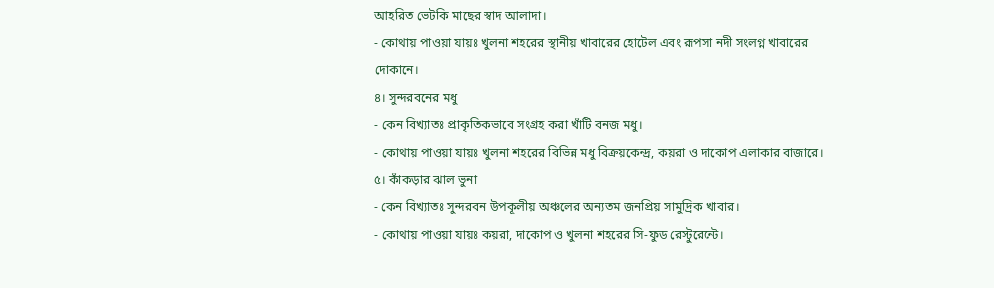আহরিত ভেটকি মাছের স্বাদ আলাদা।
- কোথায় পাওয়া যায়ঃ খুলনা শহরের স্থানীয় খাবারের হোটেল এবং রূপসা নদী সংলগ্ন খাবারের দোকানে।
৪। সুন্দরবনের মধু
- কেন বিখ্যাতঃ প্রাকৃতিকভাবে সংগ্রহ করা খাঁটি বনজ মধু।
- কোথায় পাওয়া যায়ঃ খুলনা শহরের বিভিন্ন মধু বিক্রয়কেন্দ্র, কয়রা ও দাকোপ এলাকার বাজারে।
৫। কাঁকড়ার ঝাল ভুনা
- কেন বিখ্যাতঃ সুন্দরবন উপকূলীয় অঞ্চলের অন্যতম জনপ্রিয় সামুদ্রিক খাবার।
- কোথায় পাওয়া যায়ঃ কয়রা, দাকোপ ও খুলনা শহরের সি-ফুড রেস্টুরেন্টে।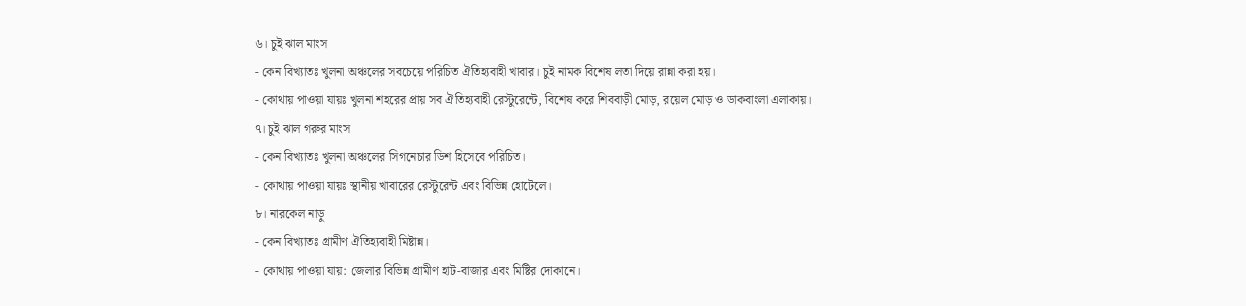৬। চুই ঝাল মাংস
- কেন বিখ্যাতঃ খুলনা অঞ্চলের সবচেয়ে পরিচিত ঐতিহ্যবাহী খাবার। চুই নামক বিশেষ লতা দিয়ে রান্না করা হয়।
- কোথায় পাওয়া যায়ঃ খুলনা শহরের প্রায় সব ঐতিহ্যবাহী রেস্টুরেন্টে, বিশেষ করে শিববাড়ী মোড়, রয়েল মোড় ও ডাকবাংলা এলাকায়।
৭। চুই ঝাল গরুর মাংস
- কেন বিখ্যাতঃ খুলনা অঞ্চলের সিগনেচার ডিশ হিসেবে পরিচিত।
- কোথায় পাওয়া যায়ঃ স্থানীয় খাবারের রেস্টুরেন্ট এবং বিভিন্ন হোটেলে।
৮। নারকেল নাড়ু
- কেন বিখ্যাতঃ গ্রামীণ ঐতিহ্যবাহী মিষ্টান্ন।
- কোথায় পাওয়া যায়: জেলার বিভিন্ন গ্রামীণ হাট-বাজার এবং মিষ্টির দোকানে।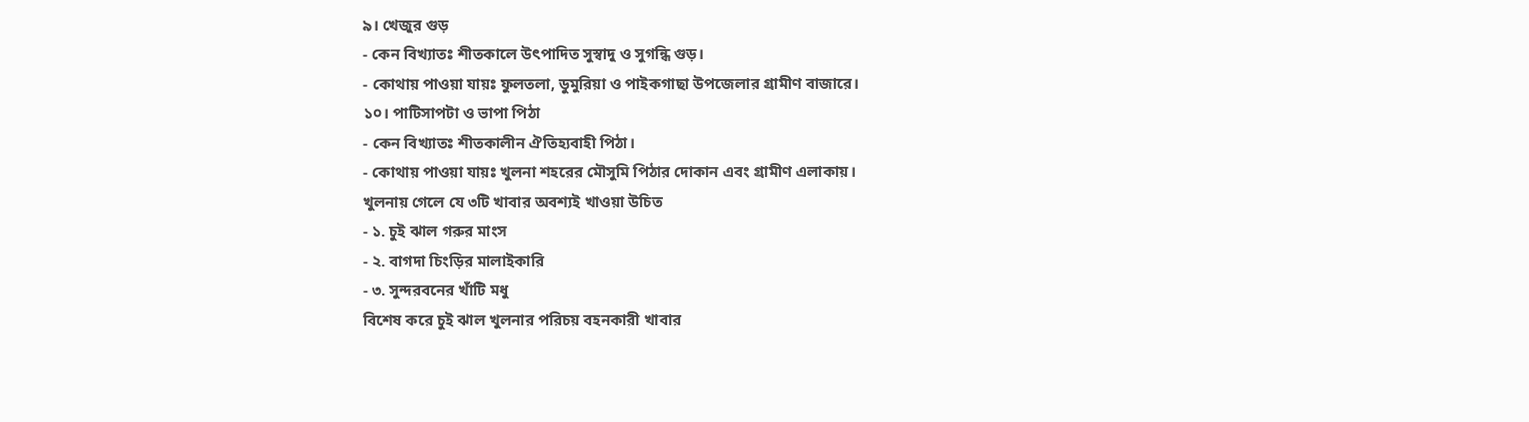৯। খেজুর গুড়
- কেন বিখ্যাতঃ শীতকালে উৎপাদিত সুস্বাদু ও সুগন্ধি গুড়।
- কোথায় পাওয়া যায়ঃ ফুলতলা, ডুমুরিয়া ও পাইকগাছা উপজেলার গ্রামীণ বাজারে।
১০। পাটিসাপটা ও ভাপা পিঠা
- কেন বিখ্যাতঃ শীতকালীন ঐতিহ্যবাহী পিঠা।
- কোথায় পাওয়া যায়ঃ খুলনা শহরের মৌসুমি পিঠার দোকান এবং গ্রামীণ এলাকায়।
খুলনায় গেলে যে ৩টি খাবার অবশ্যই খাওয়া উচিত
- ১. চুই ঝাল গরুর মাংস
- ২. বাগদা চিংড়ির মালাইকারি
- ৩. সুন্দরবনের খাঁটি মধু
বিশেষ করে চুই ঝাল খুলনার পরিচয় বহনকারী খাবার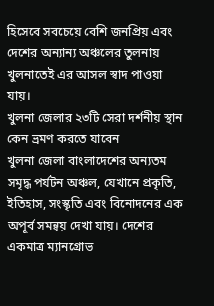হিসেবে সবচেয়ে বেশি জনপ্রিয় এবং দেশের অন্যান্য অঞ্চলের তুলনায় খুলনাতেই এর আসল স্বাদ পাওয়া যায়।
খুলনা জেলার ২৩টি সেরা দর্শনীয় স্থান কেন ভ্রমণ করতে যাবেন
খুলনা জেলা বাংলাদেশের অন্যতম সমৃদ্ধ পর্যটন অঞ্চল, যেখানে প্রকৃতি, ইতিহাস, সংস্কৃতি এবং বিনোদনের এক অপূর্ব সমন্বয় দেখা যায়। দেশের একমাত্র ম্যানগ্রোভ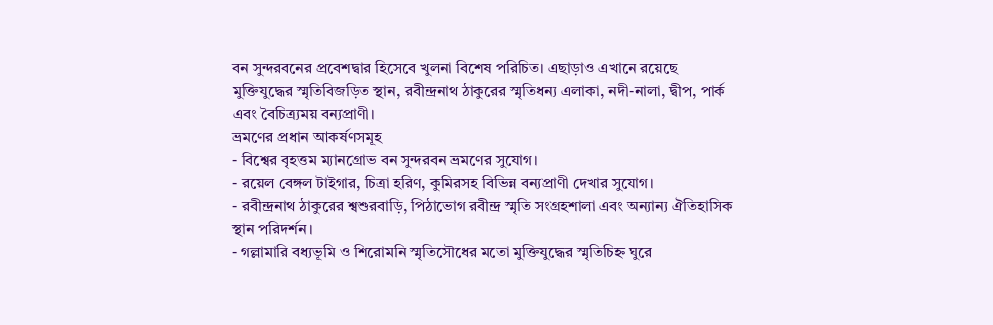বন সুন্দরবনের প্রবেশদ্বার হিসেবে খুলনা বিশেষ পরিচিত। এছাড়াও এখানে রয়েছে মুক্তিযুদ্ধের স্মৃতিবিজড়িত স্থান, রবীন্দ্রনাথ ঠাকুরের স্মৃতিধন্য এলাকা, নদী-নালা, দ্বীপ, পার্ক এবং বৈচিত্র্যময় বন্যপ্রাণী।
ভ্রমণের প্রধান আকর্ষণসমূহ
- বিশ্বের বৃহত্তম ম্যানগ্রোভ বন সুন্দরবন ভ্রমণের সুযোগ।
- রয়েল বেঙ্গল টাইগার, চিত্রা হরিণ, কুমিরসহ বিভিন্ন বন্যপ্রাণী দেখার সুযোগ।
- রবীন্দ্রনাথ ঠাকুরের শ্বশুরবাড়ি, পিঠাভোগ রবীন্দ্র স্মৃতি সংগ্রহশালা এবং অন্যান্য ঐতিহাসিক স্থান পরিদর্শন।
- গল্লামারি বধ্যভূমি ও শিরোমনি স্মৃতিসৌধের মতো মুক্তিযুদ্ধের স্মৃতিচিহ্ন ঘুরে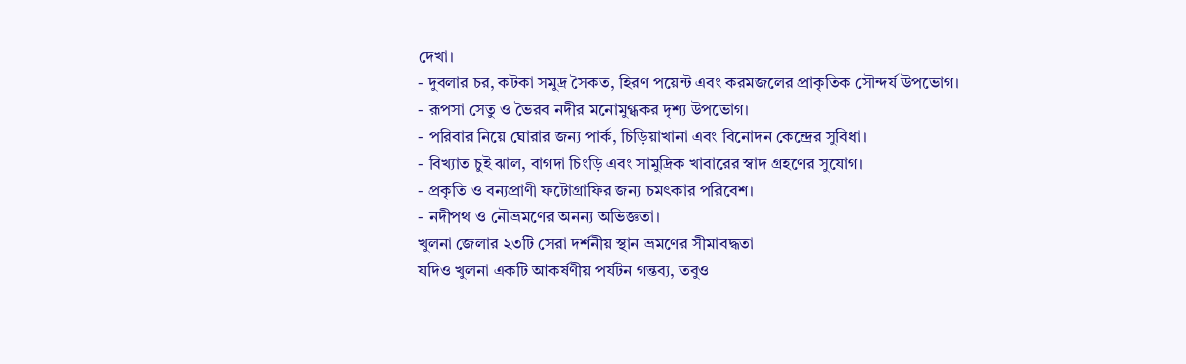দেখা।
- দুবলার চর, কটকা সমুদ্র সৈকত, হিরণ পয়েন্ট এবং করমজলের প্রাকৃতিক সৌন্দর্য উপভোগ।
- রূপসা সেতু ও ভৈরব নদীর মনোমুগ্ধকর দৃশ্য উপভোগ।
- পরিবার নিয়ে ঘোরার জন্য পার্ক, চিড়িয়াখানা এবং বিনোদন কেন্দ্রের সুবিধা।
- বিখ্যাত চুই ঝাল, বাগদা চিংড়ি এবং সামুদ্রিক খাবারের স্বাদ গ্রহণের সুযোগ।
- প্রকৃতি ও বন্যপ্রাণী ফটোগ্রাফির জন্য চমৎকার পরিবেশ।
- নদীপথ ও নৌভ্রমণের অনন্য অভিজ্ঞতা।
খুলনা জেলার ২৩টি সেরা দর্শনীয় স্থান ভ্রমণের সীমাবদ্ধতা
যদিও খুলনা একটি আকর্ষণীয় পর্যটন গন্তব্য, তবুও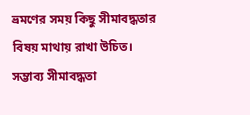ভ্রমণের সময় কিছু সীমাবদ্ধতার বিষয় মাথায় রাখা উচিত।
সম্ভাব্য সীমাবদ্ধতা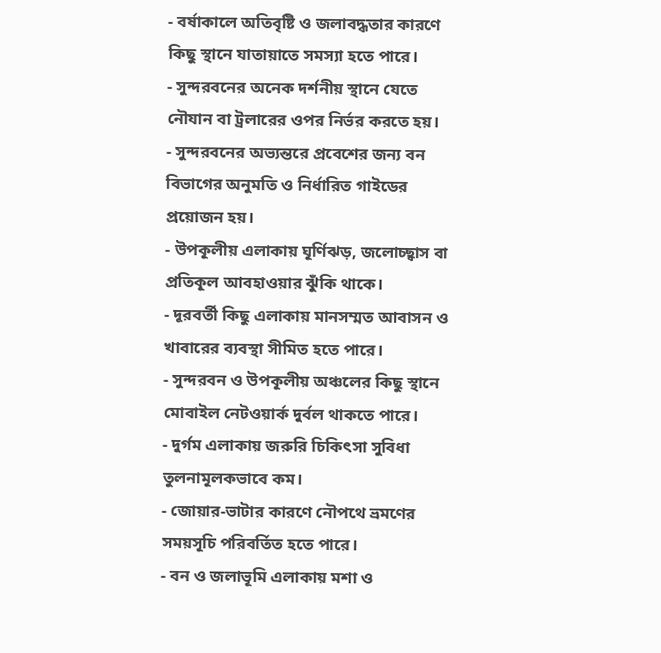- বর্ষাকালে অতিবৃষ্টি ও জলাবদ্ধতার কারণে কিছু স্থানে যাতায়াতে সমস্যা হতে পারে।
- সুন্দরবনের অনেক দর্শনীয় স্থানে যেতে নৌযান বা ট্রলারের ওপর নির্ভর করতে হয়।
- সুন্দরবনের অভ্যন্তরে প্রবেশের জন্য বন বিভাগের অনুমতি ও নির্ধারিত গাইডের প্রয়োজন হয়।
- উপকূলীয় এলাকায় ঘূর্ণিঝড়, জলোচ্ছ্বাস বা প্রতিকূল আবহাওয়ার ঝুঁকি থাকে।
- দূরবর্তী কিছু এলাকায় মানসম্মত আবাসন ও খাবারের ব্যবস্থা সীমিত হতে পারে।
- সুন্দরবন ও উপকূলীয় অঞ্চলের কিছু স্থানে মোবাইল নেটওয়ার্ক দুর্বল থাকতে পারে।
- দুর্গম এলাকায় জরুরি চিকিৎসা সুবিধা তুলনামূলকভাবে কম।
- জোয়ার-ভাটার কারণে নৌপথে ভ্রমণের সময়সূচি পরিবর্তিত হতে পারে।
- বন ও জলাভূমি এলাকায় মশা ও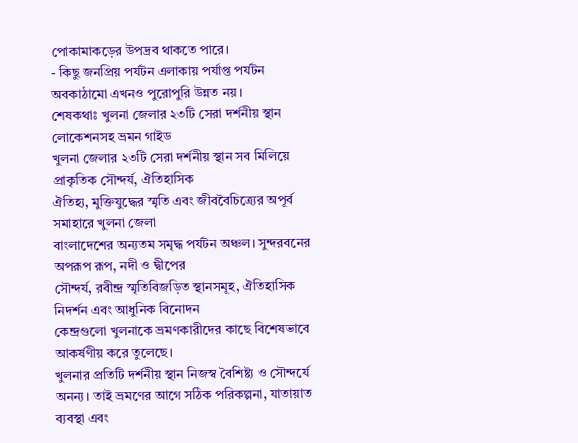পোকামাকড়ের উপদ্রব থাকতে পারে।
- কিছু জনপ্রিয় পর্যটন এলাকায় পর্যাপ্ত পর্যটন অবকাঠামো এখনও পুরোপুরি উন্নত নয়।
শেষকথাঃ খুলনা জেলার ২৩টি সেরা দর্শনীয় স্থান লোকেশনসহ ভ্রমন গাইড
খুলনা জেলার ২৩টি সেরা দর্শনীয় স্থান সব মিলিয়ে প্রাকৃতিক সৌন্দর্য, ঐতিহাসিক
ঐতিহ্য, মুক্তিযুদ্ধের স্মৃতি এবং জীববৈচিত্র্যের অপূর্ব সমাহারে খুলনা জেলা
বাংলাদেশের অন্যতম সমৃদ্ধ পর্যটন অঞ্চল। সুন্দরবনের অপরূপ রূপ, নদী ও দ্বীপের
সৌন্দর্য, রবীন্দ্র স্মৃতিবিজড়িত স্থানসমূহ, ঐতিহাসিক নিদর্শন এবং আধুনিক বিনোদন
কেন্দ্রগুলো খুলনাকে ভ্রমণকারীদের কাছে বিশেষভাবে আকর্ষণীয় করে তুলেছে।
খুলনার প্রতিটি দর্শনীয় স্থান নিজস্ব বৈশিষ্ট্য ও সৌন্দর্যে অনন্য। তাই ভ্রমণের আগে সঠিক পরিকল্পনা, যাতায়াত ব্যবস্থা এবং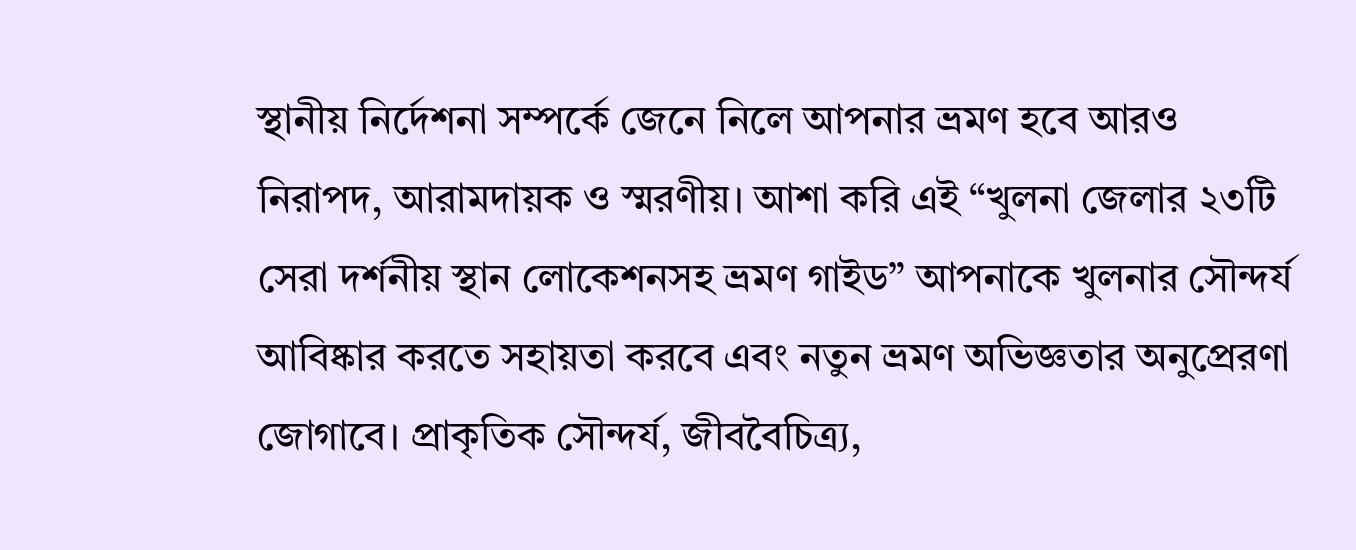স্থানীয় নির্দেশনা সম্পর্কে জেনে নিলে আপনার ভ্রমণ হবে আরও নিরাপদ, আরামদায়ক ও স্মরণীয়। আশা করি এই “খুলনা জেলার ২৩টি সেরা দর্শনীয় স্থান লোকেশনসহ ভ্রমণ গাইড” আপনাকে খুলনার সৌন্দর্য আবিষ্কার করতে সহায়তা করবে এবং নতুন ভ্রমণ অভিজ্ঞতার অনুপ্রেরণা জোগাবে। প্রাকৃতিক সৌন্দর্য, জীববৈচিত্র্য,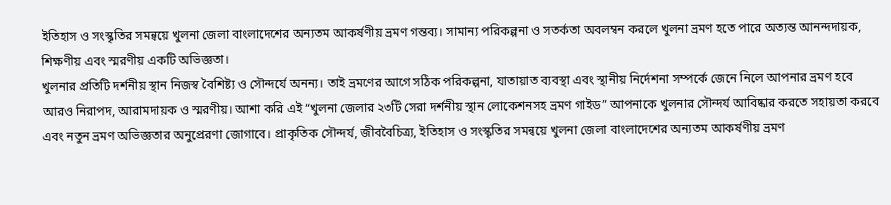ইতিহাস ও সংস্কৃতির সমন্বয়ে খুলনা জেলা বাংলাদেশের অন্যতম আকর্ষণীয় ভ্রমণ গন্তব্য। সামান্য পরিকল্পনা ও সতর্কতা অবলম্বন করলে খুলনা ভ্রমণ হতে পারে অত্যন্ত আনন্দদায়ক, শিক্ষণীয় এবং স্মরণীয় একটি অভিজ্ঞতা।
খুলনার প্রতিটি দর্শনীয় স্থান নিজস্ব বৈশিষ্ট্য ও সৌন্দর্যে অনন্য। তাই ভ্রমণের আগে সঠিক পরিকল্পনা, যাতায়াত ব্যবস্থা এবং স্থানীয় নির্দেশনা সম্পর্কে জেনে নিলে আপনার ভ্রমণ হবে আরও নিরাপদ, আরামদায়ক ও স্মরণীয়। আশা করি এই “খুলনা জেলার ২৩টি সেরা দর্শনীয় স্থান লোকেশনসহ ভ্রমণ গাইড” আপনাকে খুলনার সৌন্দর্য আবিষ্কার করতে সহায়তা করবে এবং নতুন ভ্রমণ অভিজ্ঞতার অনুপ্রেরণা জোগাবে। প্রাকৃতিক সৌন্দর্য, জীববৈচিত্র্য, ইতিহাস ও সংস্কৃতির সমন্বয়ে খুলনা জেলা বাংলাদেশের অন্যতম আকর্ষণীয় ভ্রমণ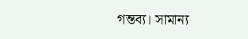গন্তব্য। সামান্য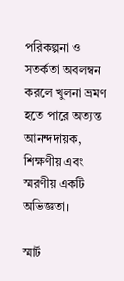পরিকল্পনা ও সতর্কতা অবলম্বন করলে খুলনা ভ্রমণ হতে পারে অত্যন্ত আনন্দদায়ক, শিক্ষণীয় এবং স্মরণীয় একটি অভিজ্ঞতা।

স্মার্ট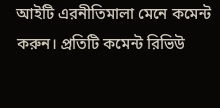আইটি এরনীতিমালা মেনে কমেন্ট করুন। প্রতিটি কমেন্ট রিভিউ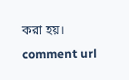করা হয়।
comment url